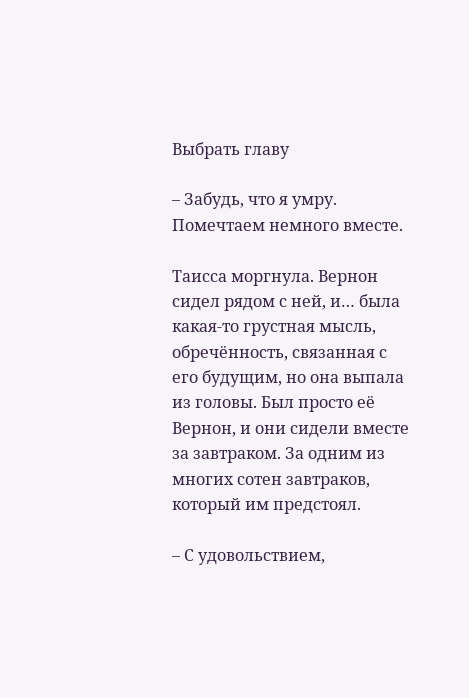Выбрать главу

– Забудь, что я умру. Помечтаем немного вместе.

Таисса моргнула. Вернон сидел рядом с ней, и… была какая-то грустная мысль, обречённость, связанная с его будущим, но она выпала из головы. Был просто её Вернон, и они сидели вместе за завтраком. За одним из многих сотен завтраков, который им предстоял.

– С удовольствием,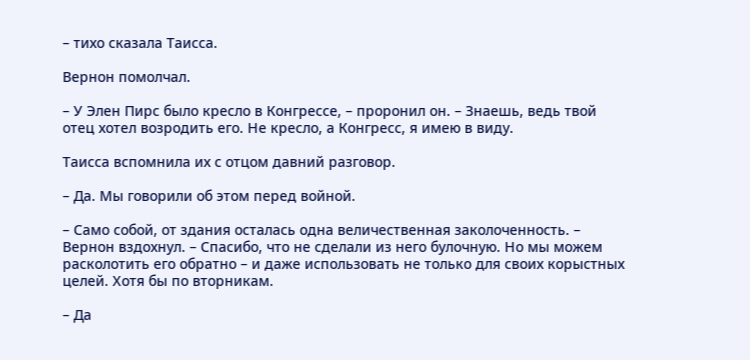– тихо сказала Таисса.

Вернон помолчал.

– У Элен Пирс было кресло в Конгрессе, – проронил он. – Знаешь, ведь твой отец хотел возродить его. Не кресло, а Конгресс, я имею в виду.

Таисса вспомнила их с отцом давний разговор.

– Да. Мы говорили об этом перед войной.

– Само собой, от здания осталась одна величественная заколоченность. – Вернон вздохнул. – Спасибо, что не сделали из него булочную. Но мы можем расколотить его обратно – и даже использовать не только для своих корыстных целей. Хотя бы по вторникам.

– Да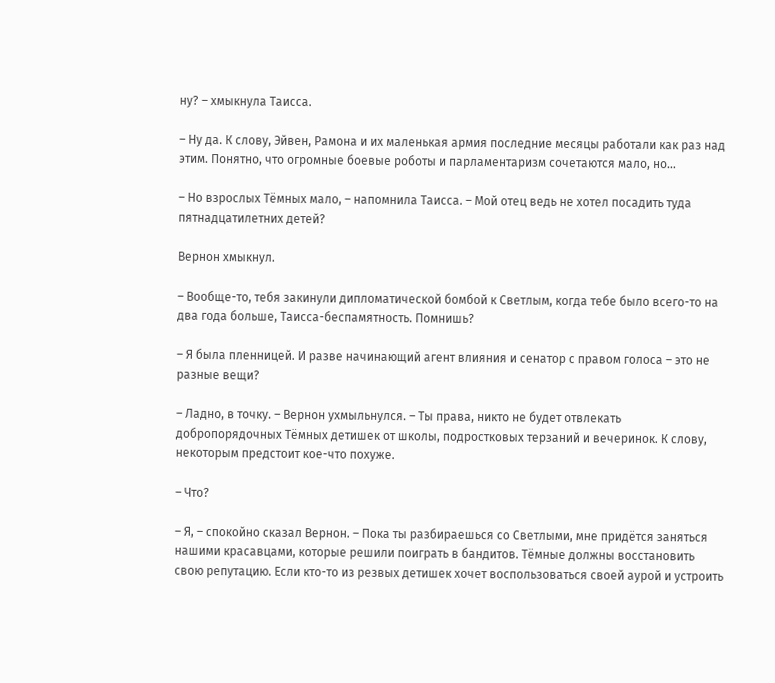ну? – хмыкнула Таисса.

– Ну да. К слову, Эйвен, Рамона и их маленькая армия последние месяцы работали как раз над этим. Понятно, что огромные боевые роботы и парламентаризм сочетаются мало, но…

– Но взрослых Тёмных мало, – напомнила Таисса. – Мой отец ведь не хотел посадить туда пятнадцатилетних детей?

Вернон хмыкнул.

– Вообще-то, тебя закинули дипломатической бомбой к Светлым, когда тебе было всего-то на два года больше, Таисса-беспамятность. Помнишь?

– Я была пленницей. И разве начинающий агент влияния и сенатор с правом голоса – это не разные вещи?

– Ладно, в точку. – Вернон ухмыльнулся. – Ты права, никто не будет отвлекать добропорядочных Тёмных детишек от школы, подростковых терзаний и вечеринок. К слову, некоторым предстоит кое-что похуже.

– Что?

– Я, – спокойно сказал Вернон. – Пока ты разбираешься со Светлыми, мне придётся заняться нашими красавцами, которые решили поиграть в бандитов. Тёмные должны восстановить свою репутацию. Если кто-то из резвых детишек хочет воспользоваться своей аурой и устроить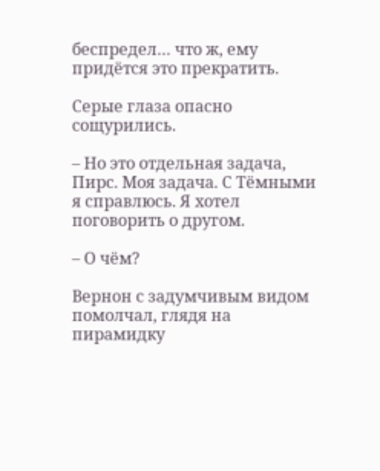беспредел… что ж, ему придётся это прекратить.

Серые глаза опасно сощурились.

– Но это отдельная задача, Пирс. Моя задача. С Тёмными я справлюсь. Я хотел поговорить о другом.

– О чём?

Вернон с задумчивым видом помолчал, глядя на пирамидку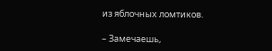из яблочных ломтиков.

– Замечаешь,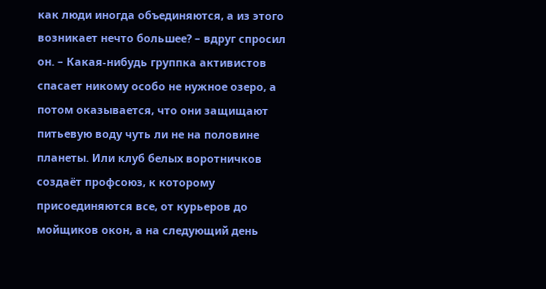как люди иногда объединяются, а из этого возникает нечто большее? – вдруг спросил он. – Какая-нибудь группка активистов спасает никому особо не нужное озеро, а потом оказывается, что они защищают питьевую воду чуть ли не на половине планеты. Или клуб белых воротничков создаёт профсоюз, к которому присоединяются все, от курьеров до мойщиков окон, а на следующий день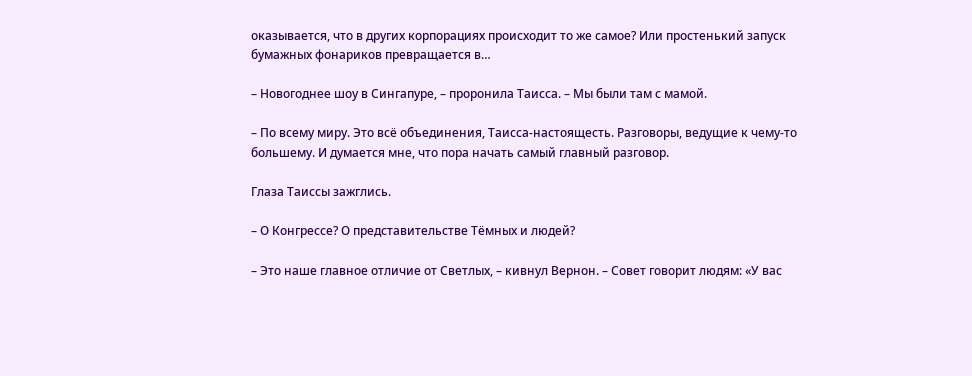оказывается, что в других корпорациях происходит то же самое? Или простенький запуск бумажных фонариков превращается в…

– Новогоднее шоу в Сингапуре, – проронила Таисса. – Мы были там с мамой.

– По всему миру. Это всё объединения, Таисса-настоящесть. Разговоры, ведущие к чему-то большему. И думается мне, что пора начать самый главный разговор.

Глаза Таиссы зажглись.

– О Конгрессе? О представительстве Тёмных и людей?

– Это наше главное отличие от Светлых, – кивнул Вернон. – Совет говорит людям: «У вас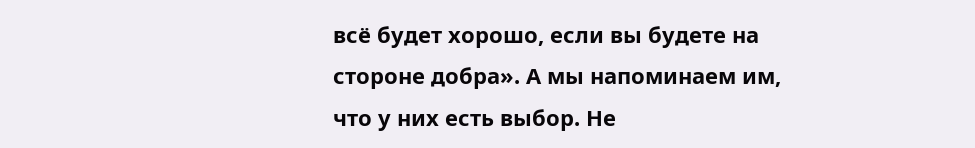всё будет хорошо, если вы будете на стороне добра». А мы напоминаем им, что у них есть выбор. Не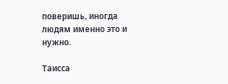поверишь, иногда людям именно это и нужно.

Таисса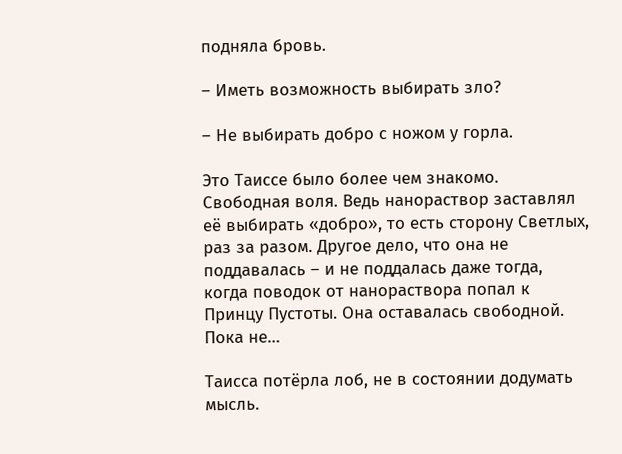подняла бровь.

– Иметь возможность выбирать зло?

– Не выбирать добро с ножом у горла.

Это Таиссе было более чем знакомо. Свободная воля. Ведь нанораствор заставлял её выбирать «добро», то есть сторону Светлых, раз за разом. Другое дело, что она не поддавалась – и не поддалась даже тогда, когда поводок от нанораствора попал к Принцу Пустоты. Она оставалась свободной. Пока не…

Таисса потёрла лоб, не в состоянии додумать мысль.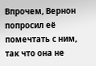Впрочем, Вернон попросил её помечтать с ним, так что она не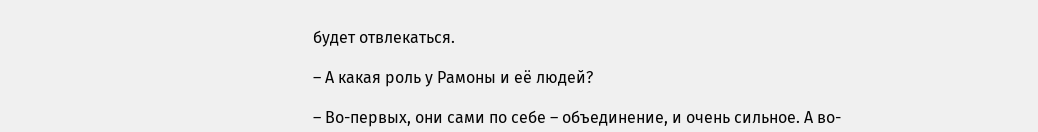будет отвлекаться.

– А какая роль у Рамоны и её людей?

– Во-первых, они сами по себе – объединение, и очень сильное. А во-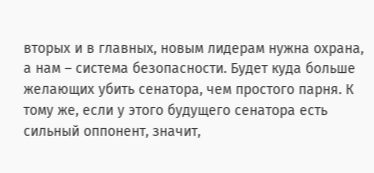вторых и в главных, новым лидерам нужна охрана, а нам – система безопасности. Будет куда больше желающих убить сенатора, чем простого парня. К тому же, если у этого будущего сенатора есть сильный оппонент, значит,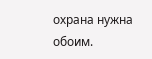охрана нужна обоим.